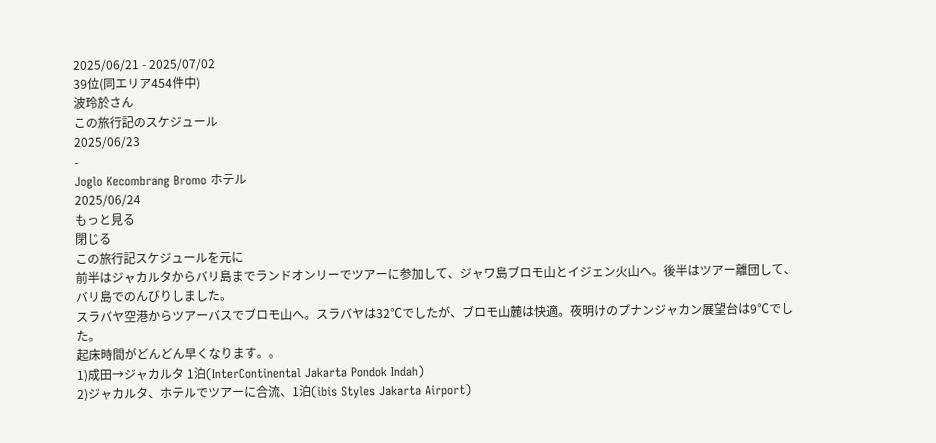2025/06/21 - 2025/07/02
39位(同エリア454件中)
波玲於さん
この旅行記のスケジュール
2025/06/23
-
Joglo Kecombrang Bromo ホテル
2025/06/24
もっと見る
閉じる
この旅行記スケジュールを元に
前半はジャカルタからバリ島までランドオンリーでツアーに参加して、ジャワ島ブロモ山とイジェン火山へ。後半はツアー離団して、バリ島でのんびりしました。
スラバヤ空港からツアーバスでブロモ山へ。スラバヤは32℃でしたが、ブロモ山麓は快適。夜明けのプナンジャカン展望台は9℃でした。
起床時間がどんどん早くなります。。
1)成田→ジャカルタ 1泊(InterContinental Jakarta Pondok Indah)
2)ジャカルタ、ホテルでツアーに合流、1泊(ibis Styles Jakarta Airport)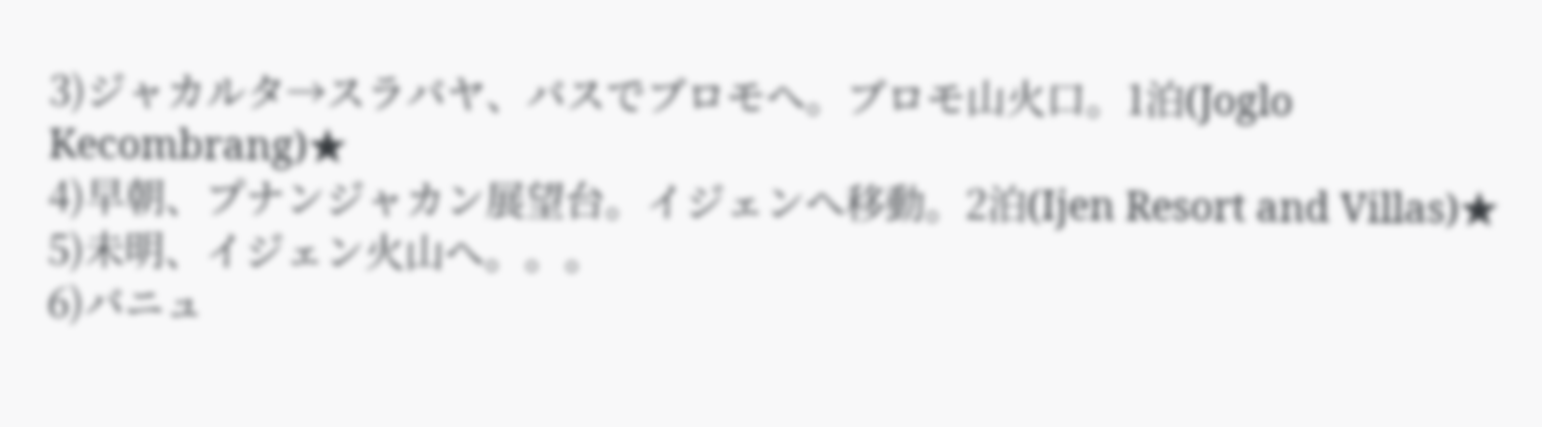3)ジャカルタ→スラバヤ、バスでブロモへ。ブロモ山火口。1泊(Joglo Kecombrang)★
4)早朝、プナンジャカン展望台。イジェンへ移動。2泊(Ijen Resort and Villas)★
5)未明、イジェン火山へ。。。
6)バニュ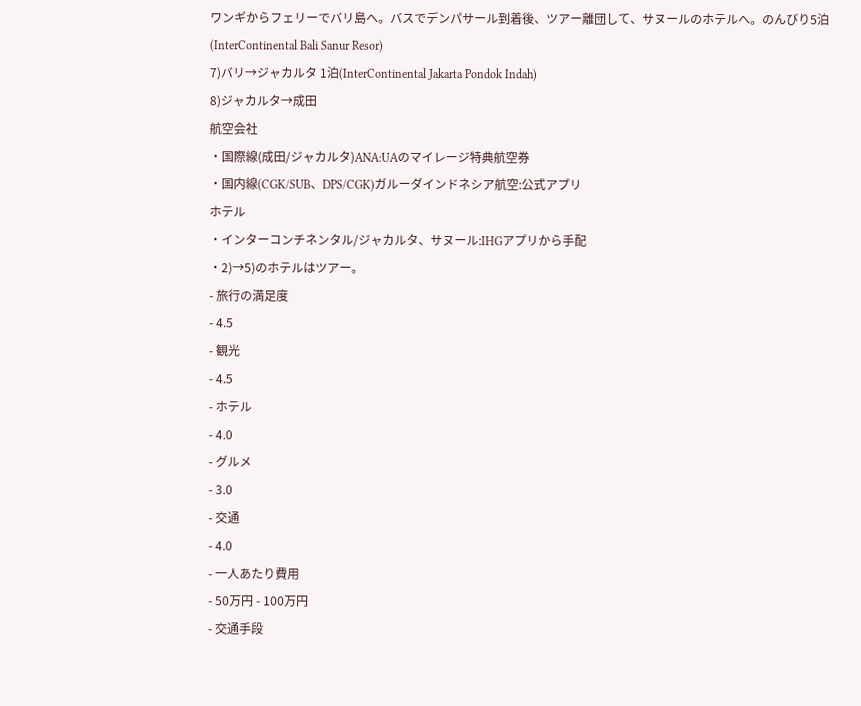ワンギからフェリーでバリ島へ。バスでデンパサール到着後、ツアー離団して、サヌールのホテルへ。のんびり5泊(InterContinental Bali Sanur Resor)
7)バリ→ジャカルタ 1泊(InterContinental Jakarta Pondok Indah)
8)ジャカルタ→成田
航空会社
・国際線(成田/ジャカルタ)ANA:UAのマイレージ特典航空券
・国内線(CGK/SUB、DPS/CGK)ガルーダインドネシア航空:公式アプリ
ホテル
・インターコンチネンタル/ジャカルタ、サヌール:IHGアプリから手配
・2)→5)のホテルはツアー。
- 旅行の満足度
- 4.5
- 観光
- 4.5
- ホテル
- 4.0
- グルメ
- 3.0
- 交通
- 4.0
- 一人あたり費用
- 50万円 - 100万円
- 交通手段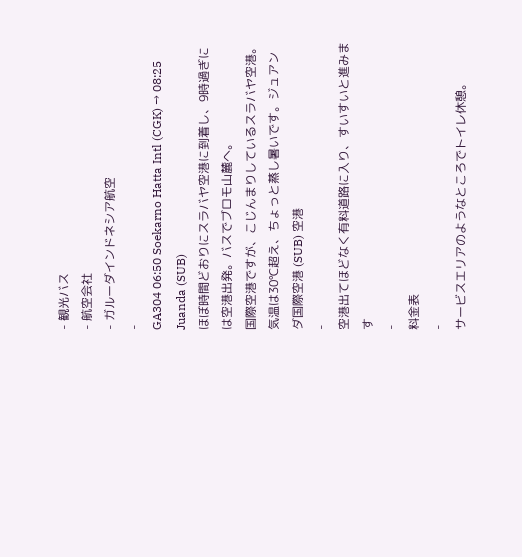- 観光バス
- 航空会社
- ガルーダインドネシア航空
-
GA304 06:50 Soekarno Hatta Intl (CGK) → 08:25 Juanda (SUB)
ほぼ時間どおりにスラバヤ空港に到着し、9時過ぎには空港出発。バスでブロモ山麓へ。
国際空港ですが、こじんまりしているスラバヤ空港。
気温は30℃超え、ちょっと蒸し暑いです。ジュアンダ国際空港 (SUB) 空港
-
空港出てほどなく有料道路に入り、すいすいと進みます
-
料金表
-
サービスエリアのようなところでトイレ休憩。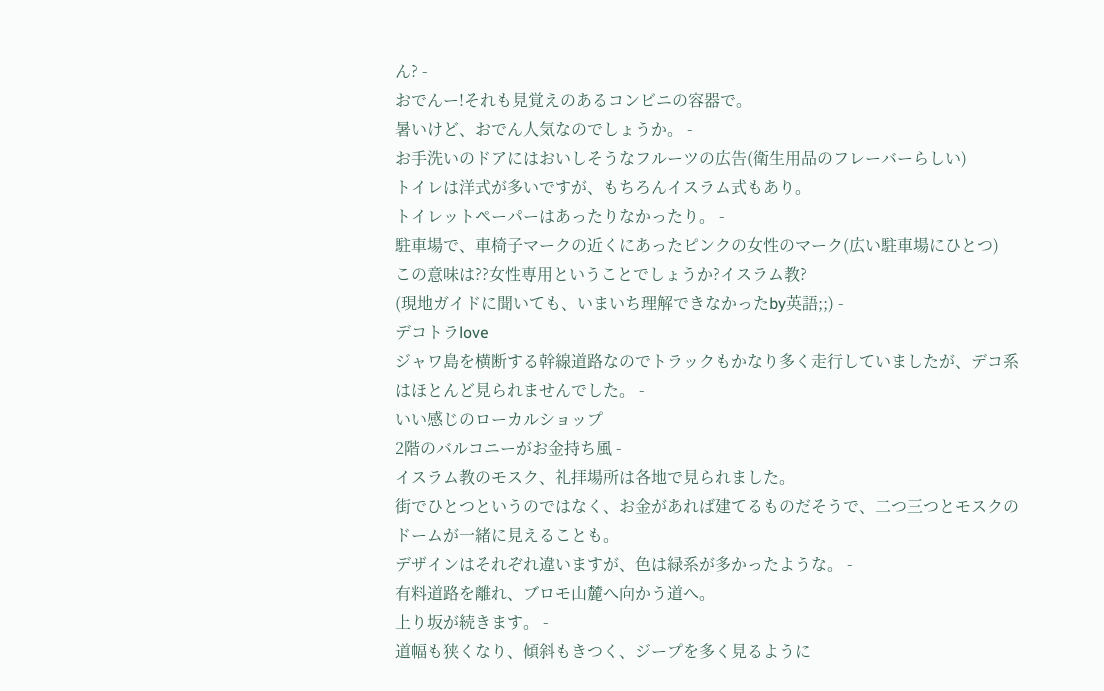ん? -
おでんー!それも見覚えのあるコンビニの容器で。
暑いけど、おでん人気なのでしょうか。 -
お手洗いのドアにはおいしそうなフルーツの広告(衛生用品のフレーバーらしい)
トイレは洋式が多いですが、もちろんイスラム式もあり。
トイレットペーパーはあったりなかったり。 -
駐車場で、車椅子マークの近くにあったピンクの女性のマーク(広い駐車場にひとつ)
この意味は??女性専用ということでしょうか?イスラム教?
(現地ガイドに聞いても、いまいち理解できなかったby英語;;) -
デコトラlove
ジャワ島を横断する幹線道路なのでトラックもかなり多く走行していましたが、デコ系はほとんど見られませんでした。 -
いい感じのローカルショップ
2階のバルコニーがお金持ち風 -
イスラム教のモスク、礼拝場所は各地で見られました。
街でひとつというのではなく、お金があれば建てるものだそうで、二つ三つとモスクのドームが一緒に見えることも。
デザインはそれぞれ違いますが、色は緑系が多かったような。 -
有料道路を離れ、ブロモ山麓へ向かう道へ。
上り坂が続きます。 -
道幅も狭くなり、傾斜もきつく、ジープを多く見るように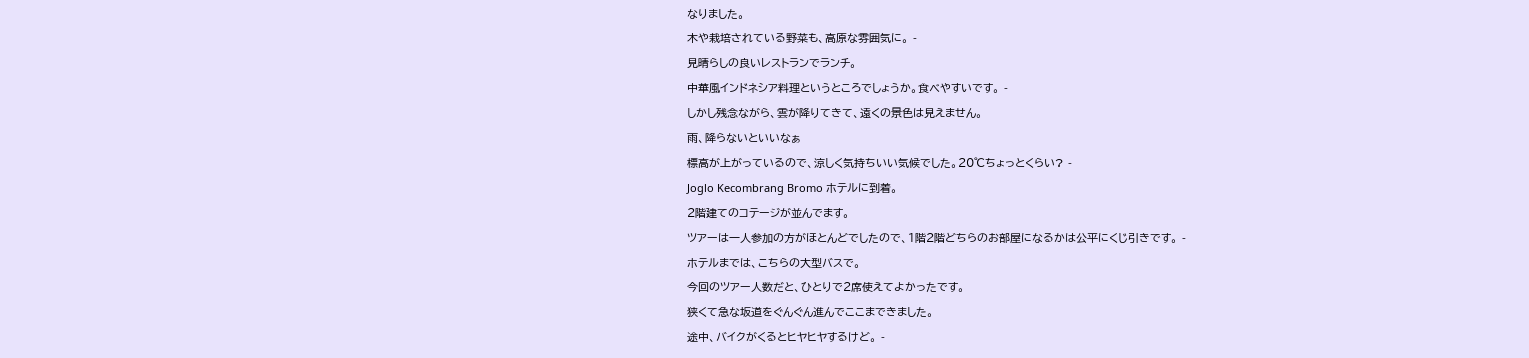なりました。
木や栽培されている野菜も、高原な雰囲気に。 -
見晴らしの良いレストランでランチ。
中華風インドネシア料理というところでしょうか。食べやすいです。 -
しかし残念ながら、雲が降りてきて、遠くの景色は見えません。
雨、降らないといいなぁ
標高が上がっているので、涼しく気持ちいい気候でした。20℃ちょっとくらい? -
Joglo Kecombrang Bromo ホテルに到着。
2階建てのコテージが並んでます。
ツアーは一人参加の方がほとんどでしたので、1階2階どちらのお部屋になるかは公平にくじ引きです。 -
ホテルまでは、こちらの大型バスで。
今回のツアー人数だと、ひとりで2席使えてよかったです。
狭くて急な坂道をぐんぐん進んでここまできました。
途中、バイクがくるとヒヤヒヤするけど。 -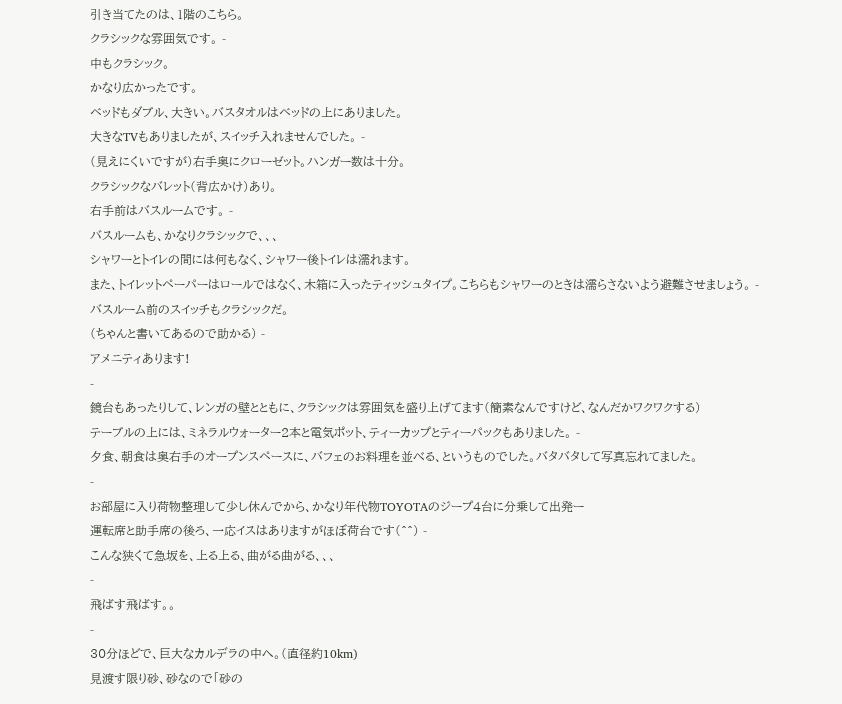引き当てたのは、1階のこちら。
クラシックな雰囲気です。 -
中もクラシック。
かなり広かったです。
ベッドもダブル、大きい。バスタオルはベッドの上にありました。
大きなTVもありましたが、スイッチ入れませんでした。 -
(見えにくいですが)右手奥にクローゼット。ハンガー数は十分。
クラシックなバレット(背広かけ)あり。
右手前はバスルームです。 -
バスルームも、かなりクラシックで、、、
シャワーとトイレの間には何もなく、シャワー後トイレは濡れます。
また、トイレットペーパーはロールではなく、木箱に入ったティッシュタイプ。こちらもシャワーのときは濡らさないよう避難させましょう。 -
バスルーム前のスイッチもクラシックだ。
(ちゃんと書いてあるので助かる) -
アメニティあります!
-
鏡台もあったりして、レンガの壁とともに、クラシックは雰囲気を盛り上げてます(簡素なんですけど、なんだかワクワクする)
テーブルの上には、ミネラルウォーター2本と電気ポット、ティーカップとティーパックもありました。 -
夕食、朝食は奥右手のオープンスペースに、バフェのお料理を並べる、というものでした。バタバタして写真忘れてました。
-
お部屋に入り荷物整理して少し休んでから、かなり年代物TOYOTAのジープ4台に分乗して出発ー
運転席と助手席の後ろ、一応イスはありますがほぼ荷台です(^^) -
こんな狭くて急坂を、上る上る、曲がる曲がる、、、
-
飛ばす飛ばす。。
-
30分ほどで、巨大なカルデラの中へ。(直径約10km)
見渡す限り砂、砂なので「砂の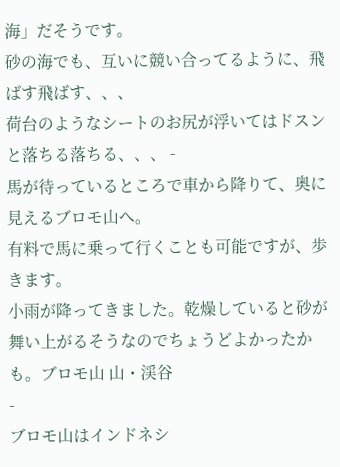海」だそうです。
砂の海でも、互いに競い合ってるように、飛ばす飛ばす、、、
荷台のようなシートのお尻が浮いてはドスンと落ちる落ちる、、、 -
馬が待っているところで車から降りて、奥に見えるブロモ山へ。
有料で馬に乗って行くことも可能ですが、歩きます。
小雨が降ってきました。乾燥していると砂が舞い上がるそうなのでちょうどよかったかも。ブロモ山 山・渓谷
-
ブロモ山はインドネシ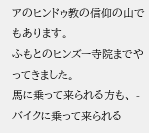アのヒンドゥ教の信仰の山でもあります。
ふもとのヒンズー寺院までやってきました。
馬に乗って来られる方も、 -
バイクに乗って来られる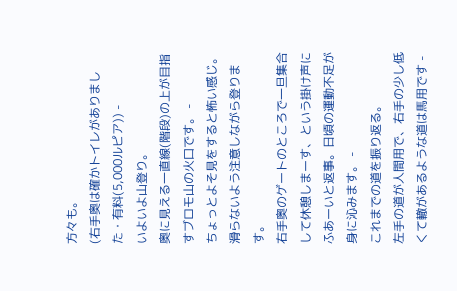方々も。
(右手奥は確かトイレがありました・有料(5,000ルピア)) -
いよいよ山登り。
奥に見える一直線(階段)の上が目指すブロモ山の火口です。 -
ちょっとよそ見をすると怖い感じ。滑らないよう注意しながら登ります。
右手奥のゲートのところで一旦集合して休憩しまーす、という掛け声にふあーいと返事。日頃の運動不足が身に沁みます。 -
これまでの道を振り返る。
左手の道が人間用で、右手の少し低くて轍があるような道は馬用です -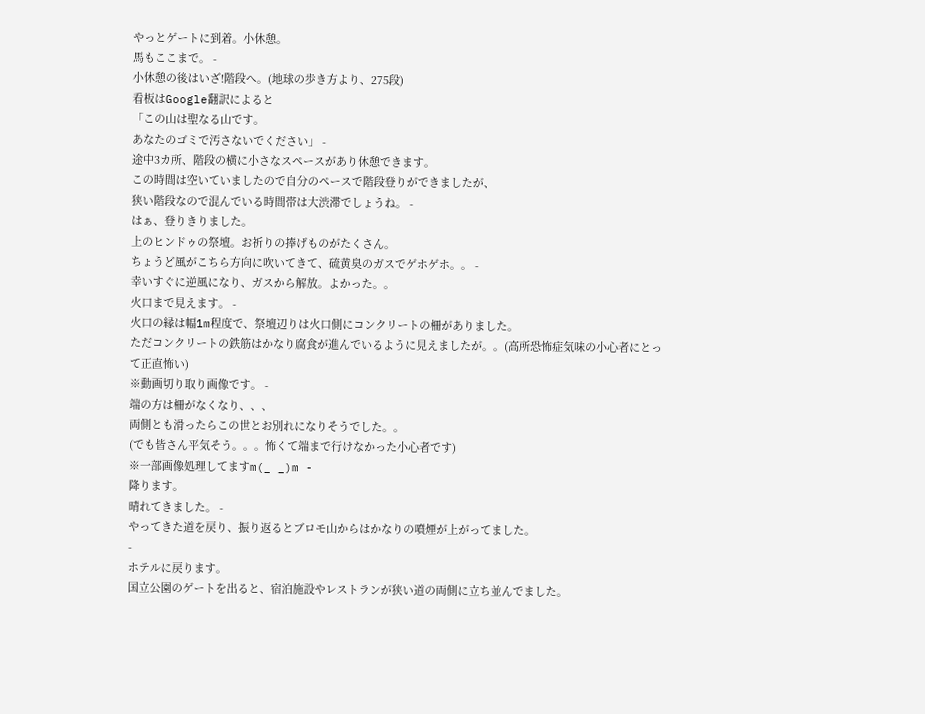やっとゲートに到着。小休憩。
馬もここまで。 -
小休憩の後はいざ!階段へ。(地球の歩き方より、275段)
看板はGoogle翻訳によると
「この山は聖なる山です。
あなたのゴミで汚さないでください」 -
途中3カ所、階段の横に小さなスペースがあり休憩できます。
この時間は空いていましたので自分のペースで階段登りができましたが、
狭い階段なので混んでいる時間帯は大渋滞でしょうね。 -
はぁ、登りきりました。
上のヒンドゥの祭壇。お祈りの捧げものがたくさん。
ちょうど風がこちら方向に吹いてきて、硫黄臭のガスでゲホゲホ。。 -
幸いすぐに逆風になり、ガスから解放。よかった。。
火口まで見えます。 -
火口の縁は幅1m程度で、祭壇辺りは火口側にコンクリートの柵がありました。
ただコンクリートの鉄筋はかなり腐食が進んでいるように見えましたが。。(高所恐怖症気味の小心者にとって正直怖い)
※動画切り取り画像です。 -
端の方は柵がなくなり、、、
両側とも滑ったらこの世とお別れになりそうでした。。
(でも皆さん平気そう。。。怖くて端まで行けなかった小心者です)
※一部画像処理してますm(_ _)m -
降ります。
晴れてきました。 -
やってきた道を戻り、振り返るとブロモ山からはかなりの噴煙が上がってました。
-
ホテルに戻ります。
国立公園のゲートを出ると、宿泊施設やレストランが狭い道の両側に立ち並んでました。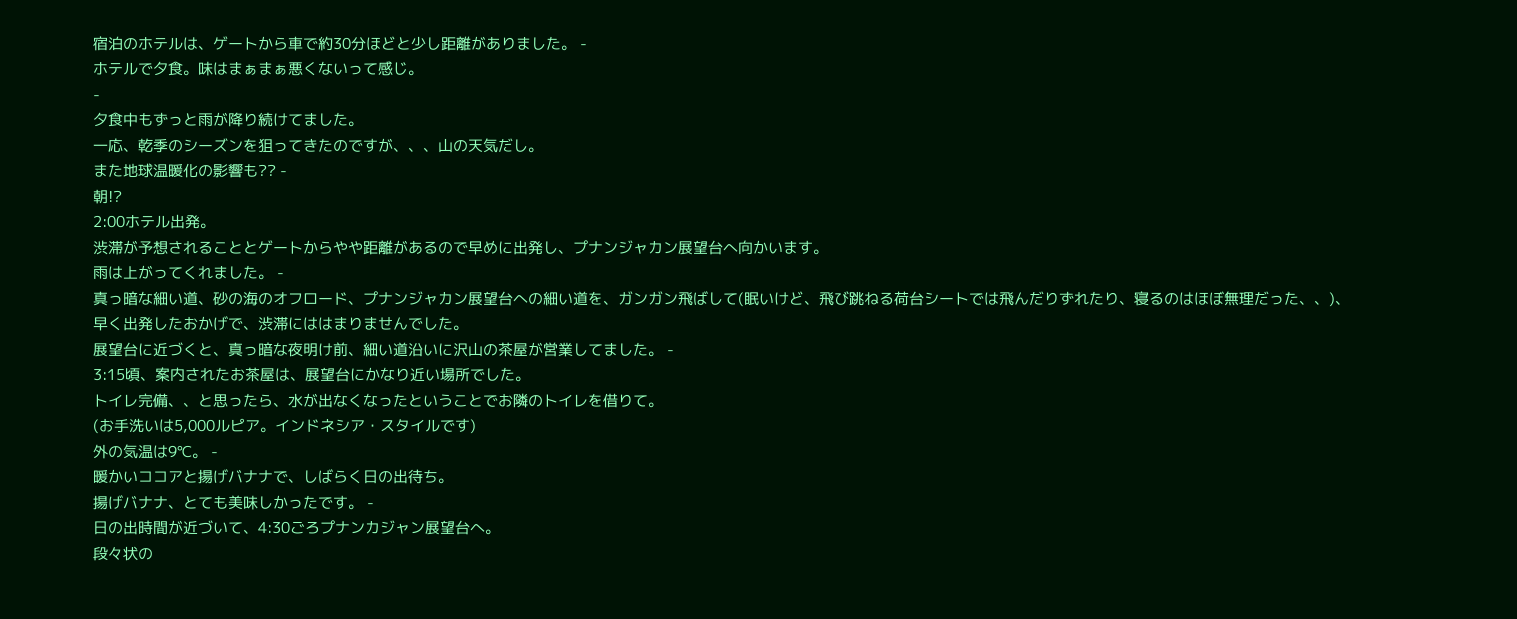宿泊のホテルは、ゲートから車で約30分ほどと少し距離がありました。 -
ホテルで夕食。味はまぁまぁ悪くないって感じ。
-
夕食中もずっと雨が降り続けてました。
一応、乾季のシーズンを狙ってきたのですが、、、山の天気だし。
また地球温暖化の影響も?? -
朝!?
2:00ホテル出発。
渋滞が予想されることとゲートからやや距離があるので早めに出発し、プナンジャカン展望台へ向かいます。
雨は上がってくれました。 -
真っ暗な細い道、砂の海のオフロード、プナンジャカン展望台への細い道を、ガンガン飛ばして(眠いけど、飛び跳ねる荷台シートでは飛んだりずれたり、寝るのはほぼ無理だった、、)、
早く出発したおかげで、渋滞にははまりませんでした。
展望台に近づくと、真っ暗な夜明け前、細い道沿いに沢山の茶屋が営業してました。 -
3:15頃、案内されたお茶屋は、展望台にかなり近い場所でした。
トイレ完備、、と思ったら、水が出なくなったということでお隣のトイレを借りて。
(お手洗いは5,000ルピア。インドネシア・スタイルです)
外の気温は9℃。 -
暖かいココアと揚げバナナで、しばらく日の出待ち。
揚げバナナ、とても美味しかったです。 -
日の出時間が近づいて、4:30ごろプナンカジャン展望台へ。
段々状の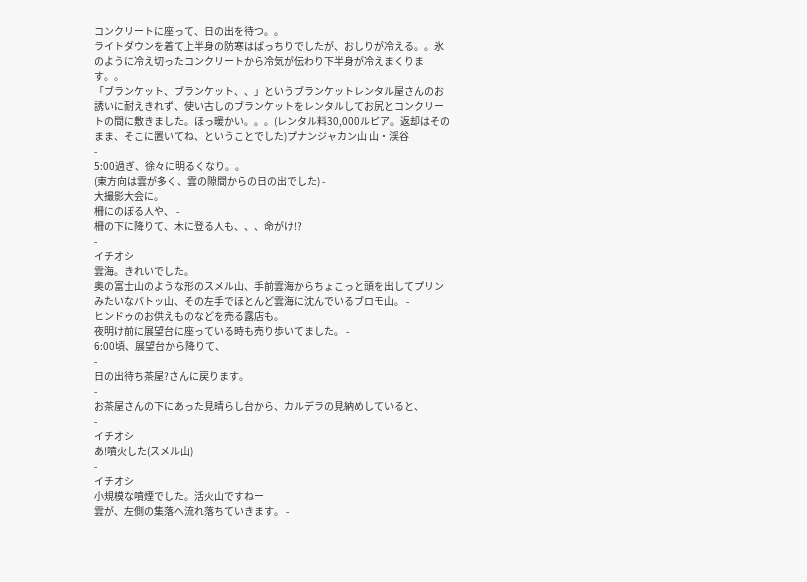コンクリートに座って、日の出を待つ。。
ライトダウンを着て上半身の防寒はばっちりでしたが、おしりが冷える。。氷のように冷え切ったコンクリートから冷気が伝わり下半身が冷えまくります。。
「ブランケット、ブランケット、、」というブランケットレンタル屋さんのお誘いに耐えきれず、使い古しのブランケットをレンタルしてお尻とコンクリートの間に敷きました。ほっ暖かい。。。(レンタル料30,000ルピア。返却はそのまま、そこに置いてね、ということでした)プナンジャカン山 山・渓谷
-
5:00過ぎ、徐々に明るくなり。。
(東方向は雲が多く、雲の隙間からの日の出でした) -
大撮影大会に。
柵にのぼる人や、 -
柵の下に降りて、木に登る人も、、、命がけ!?
-
イチオシ
雲海。きれいでした。
奥の富士山のような形のスメル山、手前雲海からちょこっと頭を出してプリンみたいなバトッ山、その左手でほとんど雲海に沈んでいるブロモ山。 -
ヒンドゥのお供えものなどを売る露店も。
夜明け前に展望台に座っている時も売り歩いてました。 -
6:00頃、展望台から降りて、
-
日の出待ち茶屋?さんに戻ります。
-
お茶屋さんの下にあった見晴らし台から、カルデラの見納めしていると、
-
イチオシ
あ!噴火した(スメル山)
-
イチオシ
小規模な噴煙でした。活火山ですねー
雲が、左側の集落へ流れ落ちていきます。 -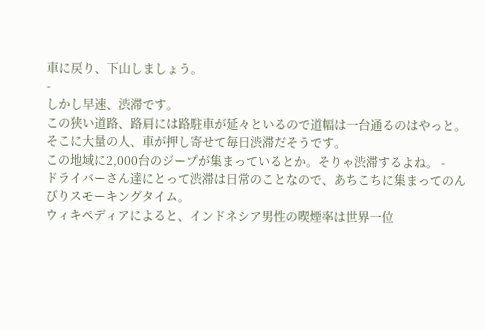車に戻り、下山しましょう。
-
しかし早速、渋滞です。
この狭い道路、路肩には路駐車が延々といるので道幅は一台通るのはやっと。そこに大量の人、車が押し寄せて毎日渋滞だそうです。
この地域に2,000台のジープが集まっているとか。そりゃ渋滞するよね。 -
ドライバーさん達にとって渋滞は日常のことなので、あちこちに集まってのんびりスモーキングタイム。
ウィキペディアによると、インドネシア男性の喫煙率は世界一位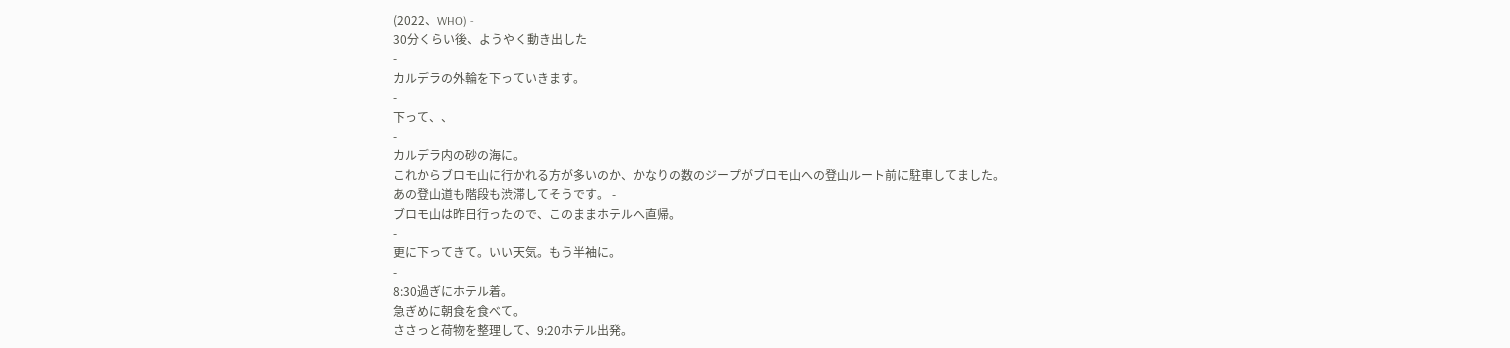(2022、WHO) -
30分くらい後、ようやく動き出した
-
カルデラの外輪を下っていきます。
-
下って、、
-
カルデラ内の砂の海に。
これからブロモ山に行かれる方が多いのか、かなりの数のジープがブロモ山への登山ルート前に駐車してました。
あの登山道も階段も渋滞してそうです。 -
ブロモ山は昨日行ったので、このままホテルへ直帰。
-
更に下ってきて。いい天気。もう半袖に。
-
8:30過ぎにホテル着。
急ぎめに朝食を食べて。
ささっと荷物を整理して、9:20ホテル出発。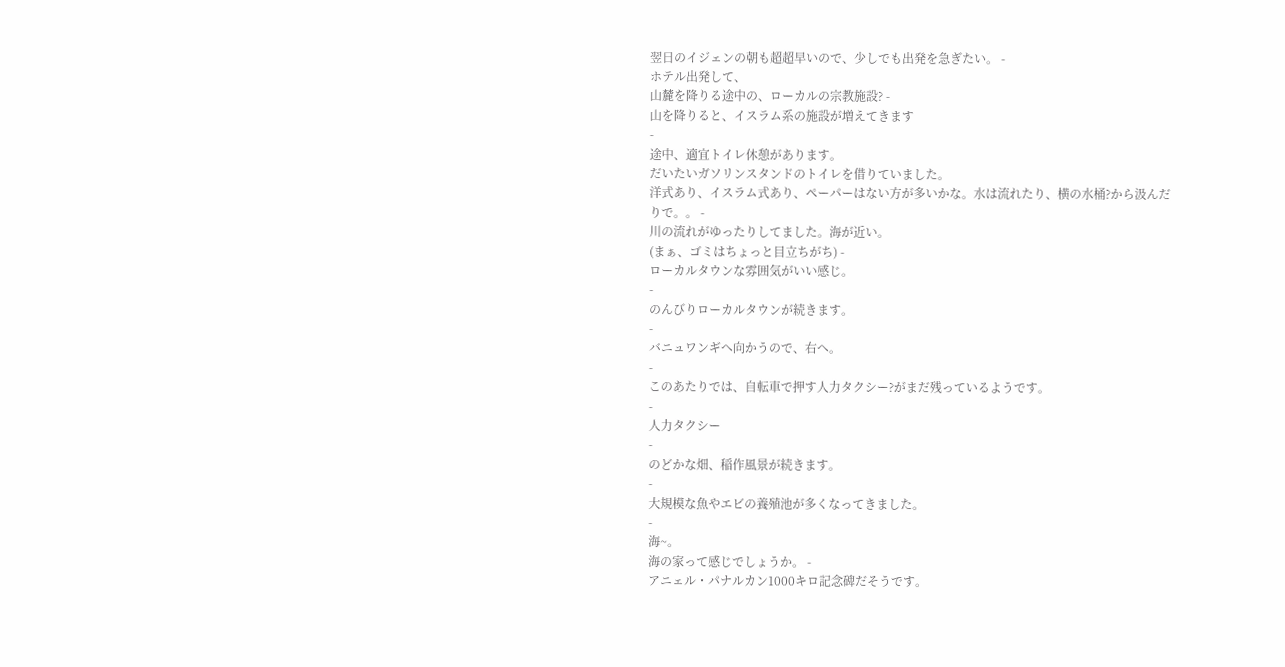翌日のイジェンの朝も超超早いので、少しでも出発を急ぎたい。 -
ホテル出発して、
山麓を降りる途中の、ローカルの宗教施設? -
山を降りると、イスラム系の施設が増えてきます
-
途中、適宜トイレ休憩があります。
だいたいガソリンスタンドのトイレを借りていました。
洋式あり、イスラム式あり、ペーパーはない方が多いかな。水は流れたり、横の水桶?から汲んだりで。。 -
川の流れがゆったりしてました。海が近い。
(まぁ、ゴミはちょっと目立ちがち) -
ローカルタウンな雰囲気がいい感じ。
-
のんびりローカルタウンが続きます。
-
バニュワンギへ向かうので、右へ。
-
このあたりでは、自転車で押す人力タクシー?がまだ残っているようです。
-
人力タクシー
-
のどかな畑、稲作風景が続きます。
-
大規模な魚やエビの養殖池が多くなってきました。
-
海~。
海の家って感じでしょうか。 -
アニェル・パナルカン1000キロ記念碑だそうです。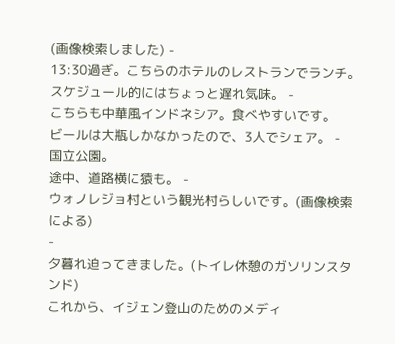(画像検索しました) -
13:30過ぎ。こちらのホテルのレストランでランチ。
スケジュール的にはちょっと遅れ気味。 -
こちらも中華風インドネシア。食べやすいです。
ビールは大瓶しかなかったので、3人でシェア。 -
国立公園。
途中、道路横に猿も。 -
ウォノレジョ村という観光村らしいです。(画像検索による)
-
夕暮れ迫ってきました。(トイレ休憩のガソリンスタンド)
これから、イジェン登山のためのメディ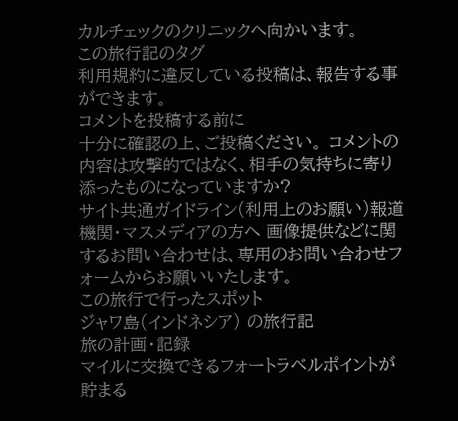カルチェックのクリニックへ向かいます。
この旅行記のタグ
利用規約に違反している投稿は、報告する事ができます。
コメントを投稿する前に
十分に確認の上、ご投稿ください。 コメントの内容は攻撃的ではなく、相手の気持ちに寄り添ったものになっていますか?
サイト共通ガイドライン(利用上のお願い)報道機関・マスメディアの方へ 画像提供などに関するお問い合わせは、専用のお問い合わせフォームからお願いいたします。
この旅行で行ったスポット
ジャワ島(インドネシア) の旅行記
旅の計画・記録
マイルに交換できるフォートラベルポイントが貯まる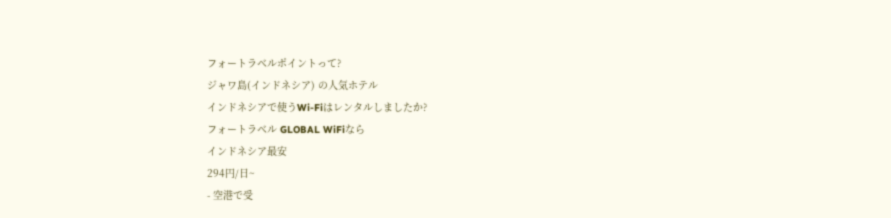フォートラベルポイントって?
ジャワ島(インドネシア) の人気ホテル
インドネシアで使うWi-Fiはレンタルしましたか?
フォートラベル GLOBAL WiFiなら
インドネシア最安
294円/日~
- 空港で受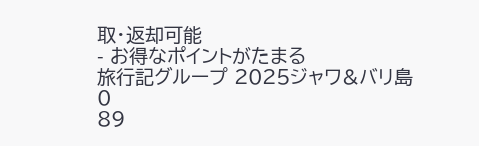取・返却可能
- お得なポイントがたまる
旅行記グループ 2025ジャワ&バリ島
0
89